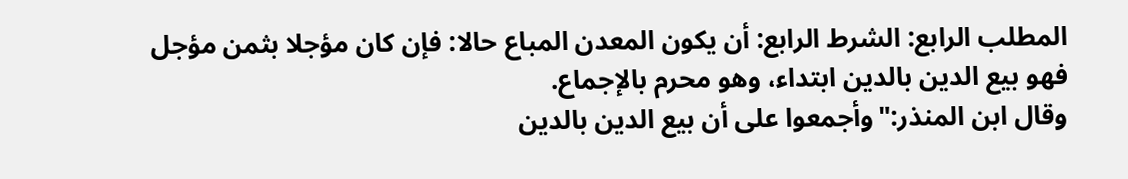المطلب الرابع: الشرط الرابع: أن يكون المعدن المباع حالا: فإن كان مؤجلا بثمن مؤجل فهو بيع الدين بالدين ابتداء، وهو محرم بالإجماع.
وقال ابن المنذر:"وأجمعوا على أن بيع الدين بالدين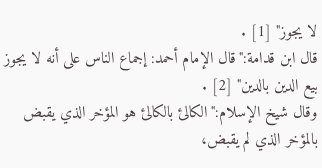لا يجوز" [1] .
قال ابن قدامة:"قال الإمام أحمد: إجماع الناس على أنه لا يجوز بيع الدين بالدين" [2] .
وقال شيخ الإسلام:"الكالئ بالكالئ هو المؤخر الذي يقبض بالمؤخر الذي لم يقبض،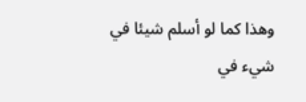وهذا كما لو أسلم شيئا في شيء في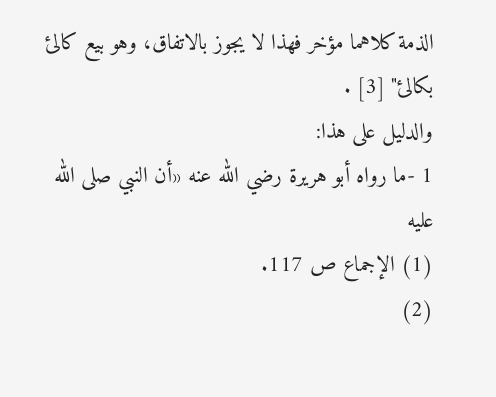الذمة كلاهما مؤخر فهذا لا يجوز بالاتفاق، وهو بيع كالئ بكالئ" [3] .
والدليل على هذا:
1 -ما رواه أبو هريرة رضي الله عنه «أن النبي صلى الله عليه
(1) الإجماع ص 117.
(2)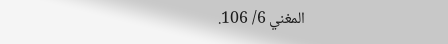المغني 6/ 106.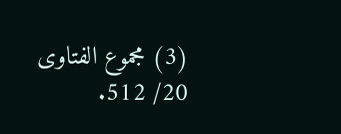(3) مجموع الفتاوى 20/ 512.